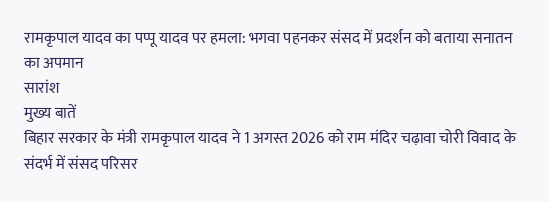रामकृपाल यादव का पप्पू यादव पर हमला: भगवा पहनकर संसद में प्रदर्शन को बताया सनातन का अपमान
सारांश
मुख्य बातें
बिहार सरकार के मंत्री रामकृपाल यादव ने 1 अगस्त 2026 को राम मंदिर चढ़ावा चोरी विवाद के संदर्भ में संसद परिसर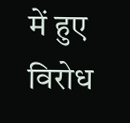में हुए विरोध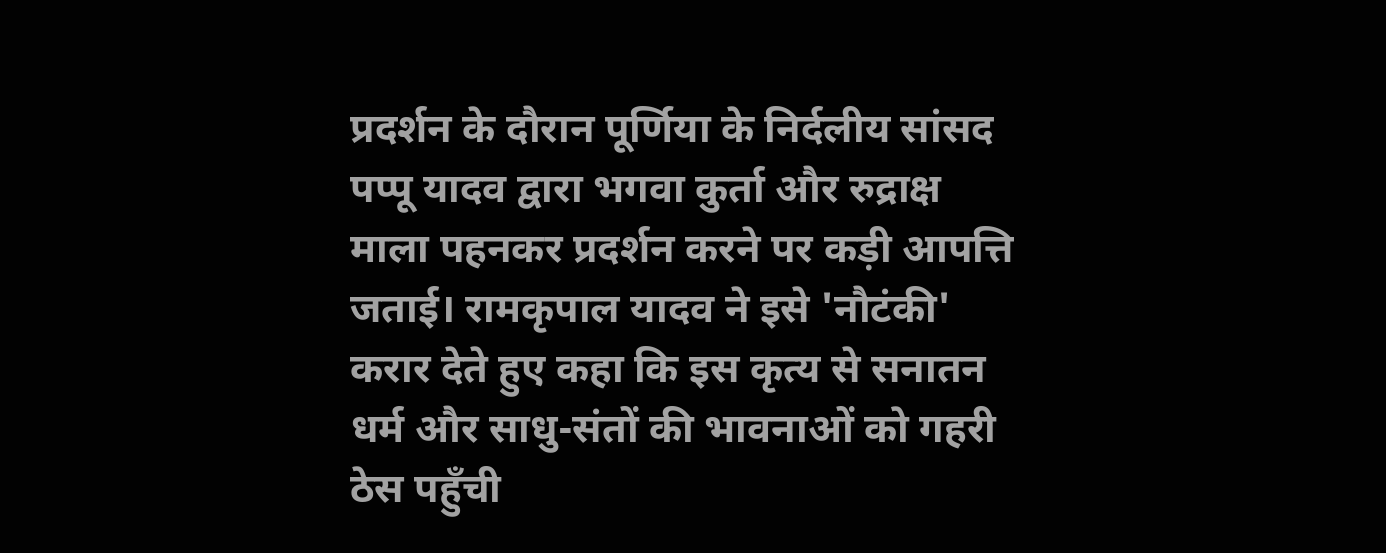प्रदर्शन के दौरान पूर्णिया के निर्दलीय सांसद पप्पू यादव द्वारा भगवा कुर्ता और रुद्राक्ष माला पहनकर प्रदर्शन करने पर कड़ी आपत्ति जताई। रामकृपाल यादव ने इसे 'नौटंकी' करार देते हुए कहा कि इस कृत्य से सनातन धर्म और साधु-संतों की भावनाओं को गहरी ठेस पहुँची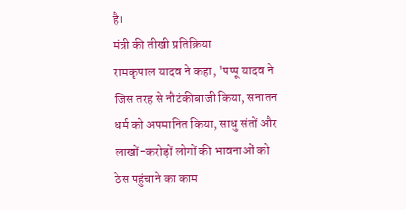है।
मंत्री की तीखी प्रतिक्रिया
रामकृपाल यादव ने कहा, 'पप्पू यादव ने जिस तरह से नौटंकीबाजी किया, सनातन धर्म को अपमानित किया, साधु संतों और लाखों-करोड़ों लोगों की भावनाओं को ठेस पहुंचाने का काम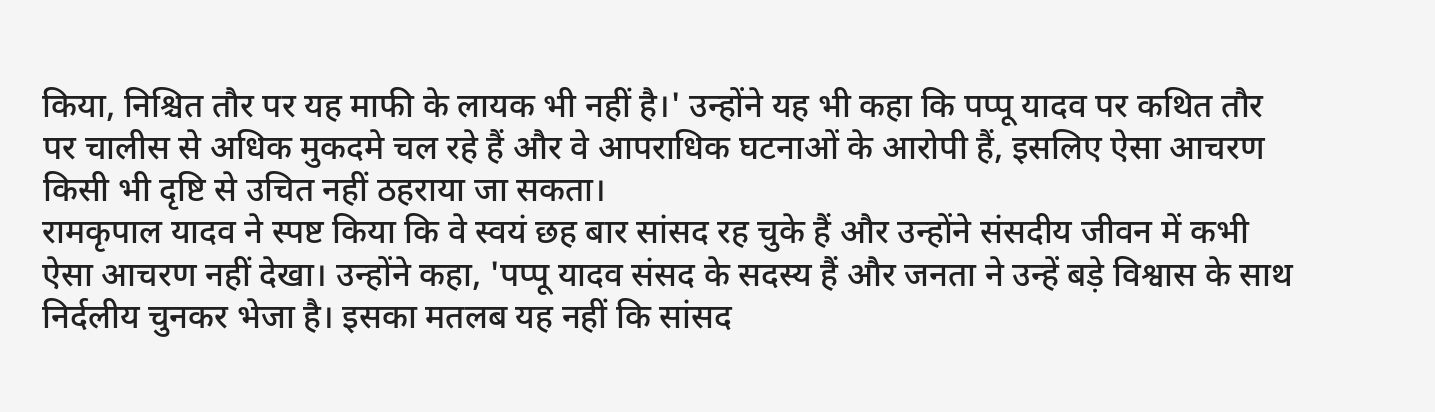किया, निश्चित तौर पर यह माफी के लायक भी नहीं है।' उन्होंने यह भी कहा कि पप्पू यादव पर कथित तौर पर चालीस से अधिक मुकदमे चल रहे हैं और वे आपराधिक घटनाओं के आरोपी हैं, इसलिए ऐसा आचरण किसी भी दृष्टि से उचित नहीं ठहराया जा सकता।
रामकृपाल यादव ने स्पष्ट किया कि वे स्वयं छह बार सांसद रह चुके हैं और उन्होंने संसदीय जीवन में कभी ऐसा आचरण नहीं देखा। उन्होंने कहा, 'पप्पू यादव संसद के सदस्य हैं और जनता ने उन्हें बड़े विश्वास के साथ निर्दलीय चुनकर भेजा है। इसका मतलब यह नहीं कि सांसद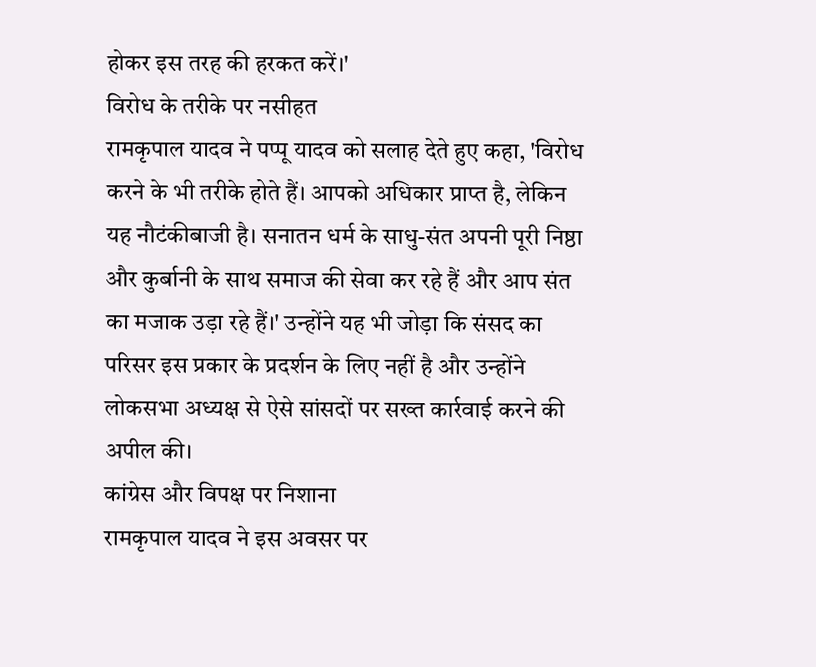होकर इस तरह की हरकत करें।'
विरोध के तरीके पर नसीहत
रामकृपाल यादव ने पप्पू यादव को सलाह देते हुए कहा, 'विरोध करने के भी तरीके होते हैं। आपको अधिकार प्राप्त है, लेकिन यह नौटंकीबाजी है। सनातन धर्म के साधु-संत अपनी पूरी निष्ठा और कुर्बानी के साथ समाज की सेवा कर रहे हैं और आप संत का मजाक उड़ा रहे हैं।' उन्होंने यह भी जोड़ा कि संसद का परिसर इस प्रकार के प्रदर्शन के लिए नहीं है और उन्होंने लोकसभा अध्यक्ष से ऐसे सांसदों पर सख्त कार्रवाई करने की अपील की।
कांग्रेस और विपक्ष पर निशाना
रामकृपाल यादव ने इस अवसर पर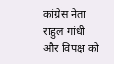कांग्रेस नेता राहुल गांधी और विपक्ष को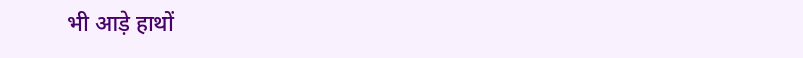भी आड़े हाथों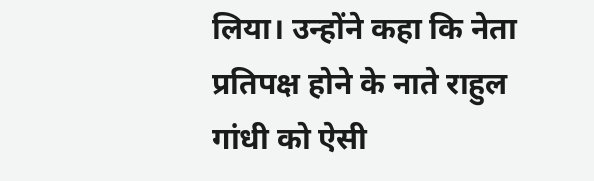लिया। उन्होंने कहा कि नेता प्रतिपक्ष होने के नाते राहुल गांधी को ऐसी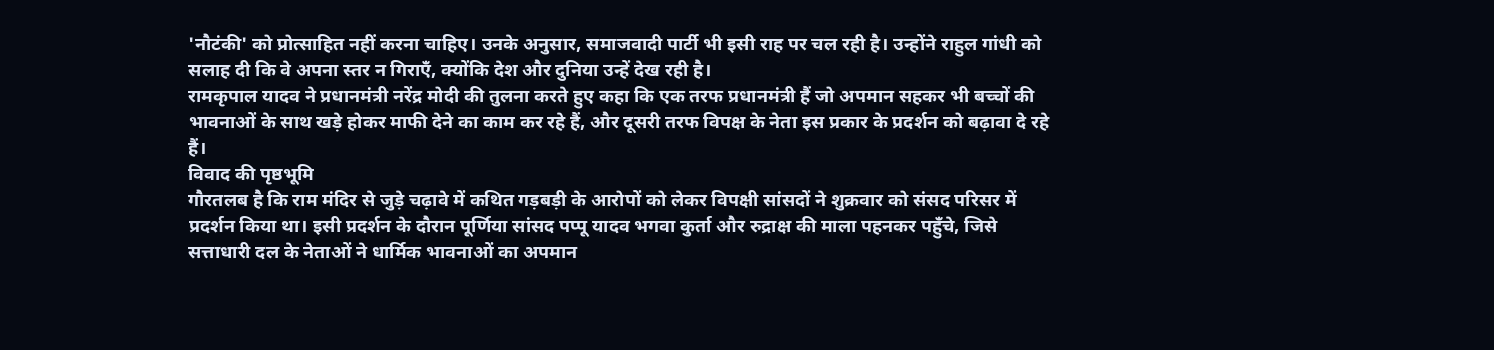'नौटंकी' को प्रोत्साहित नहीं करना चाहिए। उनके अनुसार, समाजवादी पार्टी भी इसी राह पर चल रही है। उन्होंने राहुल गांधी को सलाह दी कि वे अपना स्तर न गिराएँ, क्योंकि देश और दुनिया उन्हें देख रही है।
रामकृपाल यादव ने प्रधानमंत्री नरेंद्र मोदी की तुलना करते हुए कहा कि एक तरफ प्रधानमंत्री हैं जो अपमान सहकर भी बच्चों की भावनाओं के साथ खड़े होकर माफी देने का काम कर रहे हैं, और दूसरी तरफ विपक्ष के नेता इस प्रकार के प्रदर्शन को बढ़ावा दे रहे हैं।
विवाद की पृष्ठभूमि
गौरतलब है कि राम मंदिर से जुड़े चढ़ावे में कथित गड़बड़ी के आरोपों को लेकर विपक्षी सांसदों ने शुक्रवार को संसद परिसर में प्रदर्शन किया था। इसी प्रदर्शन के दौरान पूर्णिया सांसद पप्पू यादव भगवा कुर्ता और रुद्राक्ष की माला पहनकर पहुँचे, जिसे सत्ताधारी दल के नेताओं ने धार्मिक भावनाओं का अपमान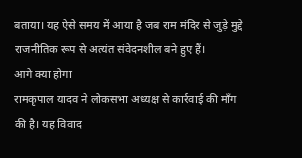बताया। यह ऐसे समय में आया है जब राम मंदिर से जुड़े मुद्दे राजनीतिक रूप से अत्यंत संवेदनशील बने हुए हैं।
आगे क्या होगा
रामकृपाल यादव ने लोकसभा अध्यक्ष से कार्रवाई की माँग की है। यह विवाद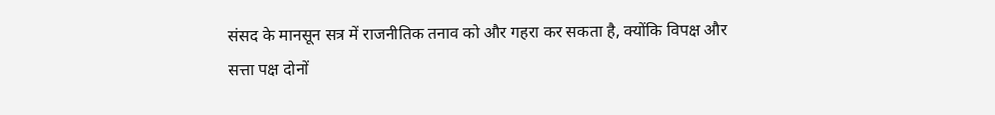संसद के मानसून सत्र में राजनीतिक तनाव को और गहरा कर सकता है, क्योंकि विपक्ष और सत्ता पक्ष दोनों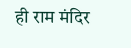ही राम मंदिर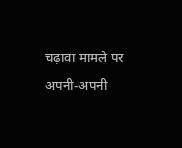चढ़ावा मामले पर अपनी-अपनी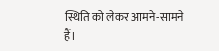स्थिति को लेकर आमने-सामने हैं।